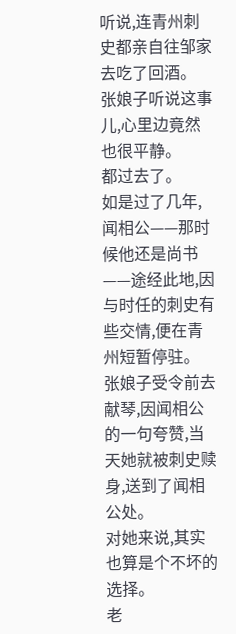听说,连青州刺史都亲自往邹家去吃了回酒。
张娘子听说这事儿,心里边竟然也很平静。
都过去了。
如是过了几年,闻相公——那时候他还是尚书——途经此地,因与时任的刺史有些交情,便在青州短暂停驻。
张娘子受令前去献琴,因闻相公的一句夸赞,当天她就被刺史赎身,送到了闻相公处。
对她来说,其实也算是个不坏的选择。
老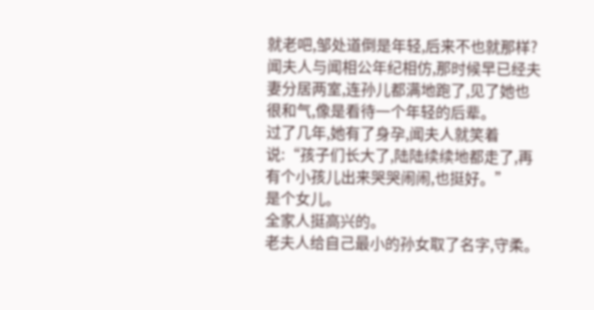就老吧,邹处道倒是年轻,后来不也就那样?
闻夫人与闻相公年纪相仿,那时候早已经夫妻分居两室,连孙儿都满地跑了,见了她也很和气,像是看待一个年轻的后辈。
过了几年,她有了身孕,闻夫人就笑着说:“孩子们长大了,陆陆续续地都走了,再有个小孩儿出来哭哭闹闹,也挺好。”
是个女儿。
全家人挺高兴的。
老夫人给自己最小的孙女取了名字,守柔。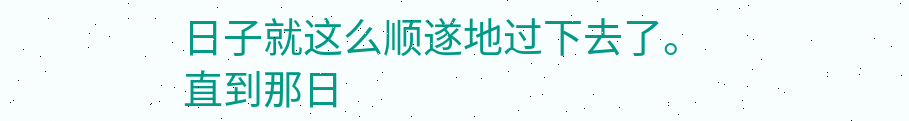日子就这么顺遂地过下去了。
直到那日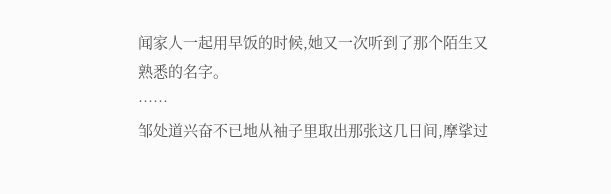闻家人一起用早饭的时候,她又一次听到了那个陌生又熟悉的名字。
……
邹处道兴奋不已地从袖子里取出那张这几日间,摩挲过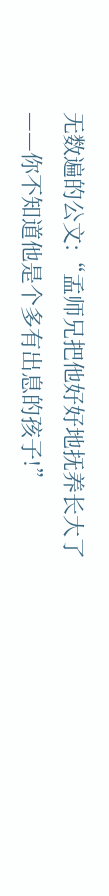无数遍的公文:“孟师兄把他好好地抚养长大了——你不知道他是个多有出息的孩子!”